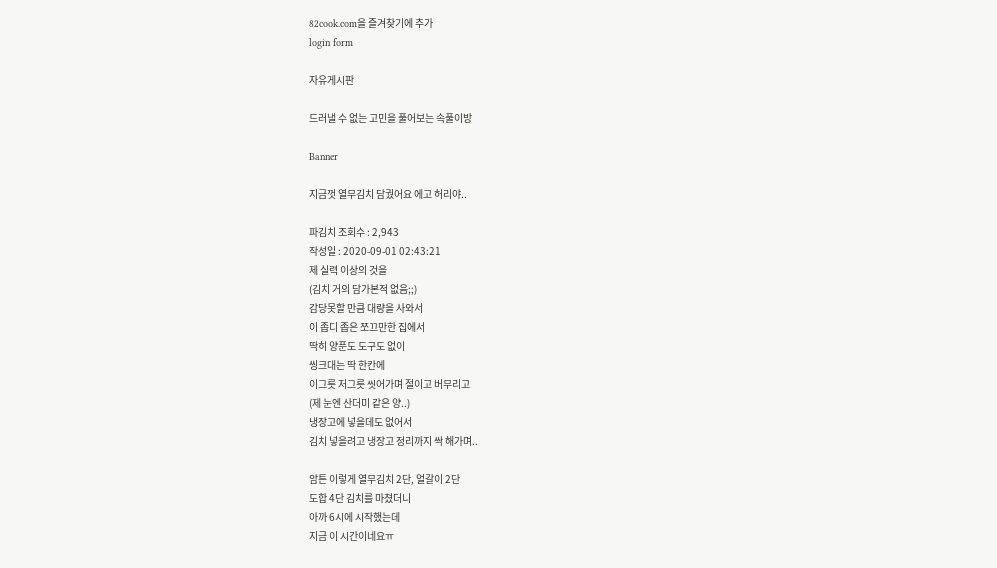82cook.com을 즐겨찾기에 추가
login form

자유게시판

드러낼 수 없는 고민을 풀어보는 속풀이방

Banner

지금껏 열무김치 담궜어요 에고 허리야..

파김치 조회수 : 2,943
작성일 : 2020-09-01 02:43:21
제 실력 이상의 것을
(김치 거의 담가본적 없음;;)
감당못할 만큼 대량을 사와서
이 좁디 좁은 쪼끄만한 집에서
딱히 양푼도 도구도 없이
씽크대는 딱 한칸에
이그릇 저그릇 씻어가며 절이고 버무리고
(제 눈엔 산더미 같은 양..)
냉장고에 넣을데도 없어서
김치 넣을려고 냉장고 정리까지 싹 해가며..

암튼 이렇게 열무김치 2단, 얼갈이 2단
도합 4단 김치를 마쳤더니
아까 6시에 시작했는데
지금 이 시간이네요ㅠ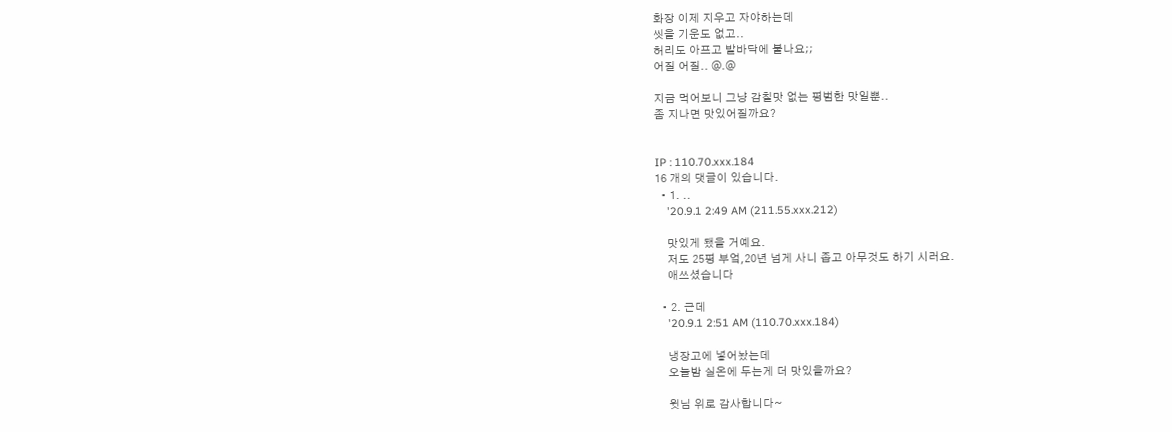화장 이제 지우고 자야하는데
씻을 기운도 없고..
허리도 아프고 발바닥에 불나요;;
어질 어질.. @.@

지금 먹어보니 그냥 감칠맛 없는 평범한 맛일뿐..
좀 지나면 맛있어질까요?


IP : 110.70.xxx.184
16 개의 댓글이 있습니다.
  • 1. ..
    '20.9.1 2:49 AM (211.55.xxx.212)

    맛있게 됐을 거예요.
    저도 25평 부엌,20년 넘게 사니 좁고 아무것도 하기 시러요.
    애쓰셨습니다

  • 2. 근데
    '20.9.1 2:51 AM (110.70.xxx.184)

    냉장고에 넣어놨는데
    오늘밤 실온에 두는게 더 맛있을까요?

    윗님 위로 감사합니다~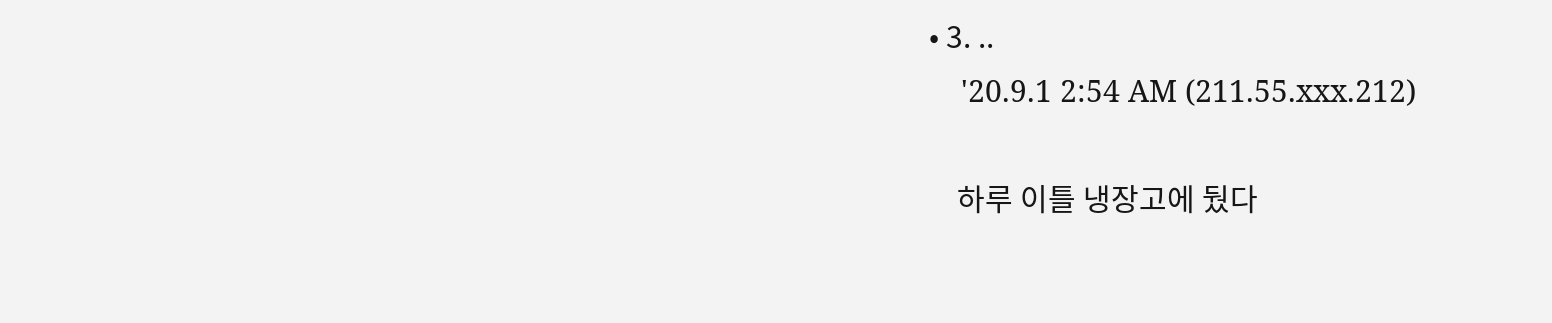• 3. ..
    '20.9.1 2:54 AM (211.55.xxx.212)

    하루 이틀 냉장고에 뒀다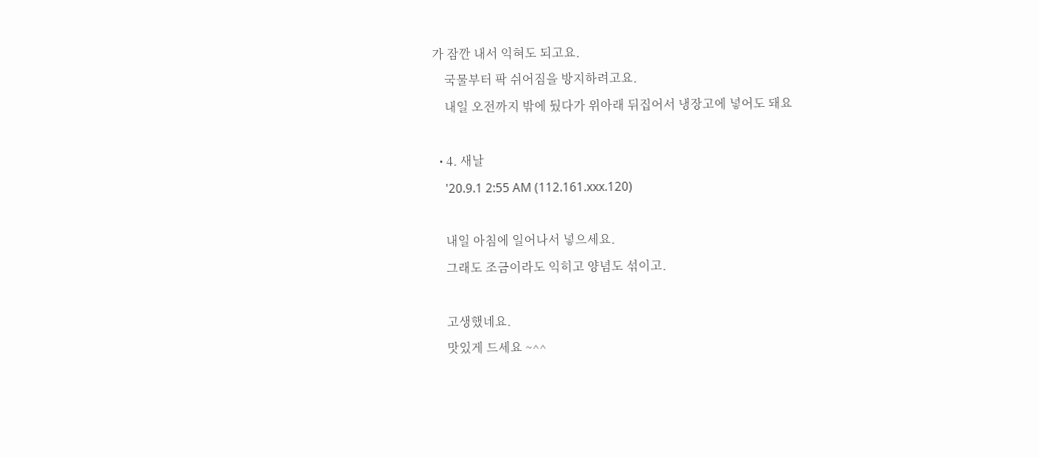가 잠깐 내서 익혀도 되고요.
    국물부터 팍 쉬어짐을 방지하려고요.
    내일 오전까지 밖에 뒀다가 위아래 뒤집어서 냉장고에 넣어도 돼요

  • 4. 새날
    '20.9.1 2:55 AM (112.161.xxx.120)

    내일 아침에 일어나서 넣으세요.
    그래도 조금이라도 익히고 양념도 섞이고.

    고생했네요.
    맛있게 드세요 ~^^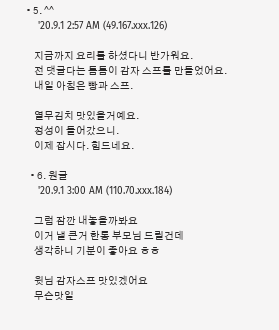• 5. ^^
    '20.9.1 2:57 AM (49.167.xxx.126)

    지금까지 요리를 하셨다니 반가워요.
    전 댓글다는 틈틈이 감자 스프를 만들었어요.
    내일 아침은 빵과 스프.

    열무김치 맛있을거예요.
    정성이 들어갔으니.
    이제 잡시다. 힘드네요.

  • 6. 원글
    '20.9.1 3:00 AM (110.70.xxx.184)

    그럼 잠깐 내놓을까봐요
    이거 낼 큰거 한통 부모님 드릴건데
    생각하니 기분이 좋아요 ㅎㅎ

    윗님 감자스프 맛있겠어요
    무슨맛일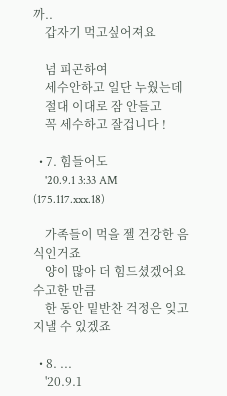까..
    갑자기 먹고싶어져요

    넘 피곤하여
    세수안하고 일단 누웠는데
    절대 이대로 잠 안들고
    꼭 세수하고 잘겁니다 !

  • 7. 힘들어도
    '20.9.1 3:33 AM (175.117.xxx.18)

    가족들이 먹을 젤 건강한 음식인거죠
    양이 많아 더 힘드셨겠어요 수고한 만큼
    한 동안 밑반찬 걱정은 잊고 지낼 수 있겠죠

  • 8. ...
    '20.9.1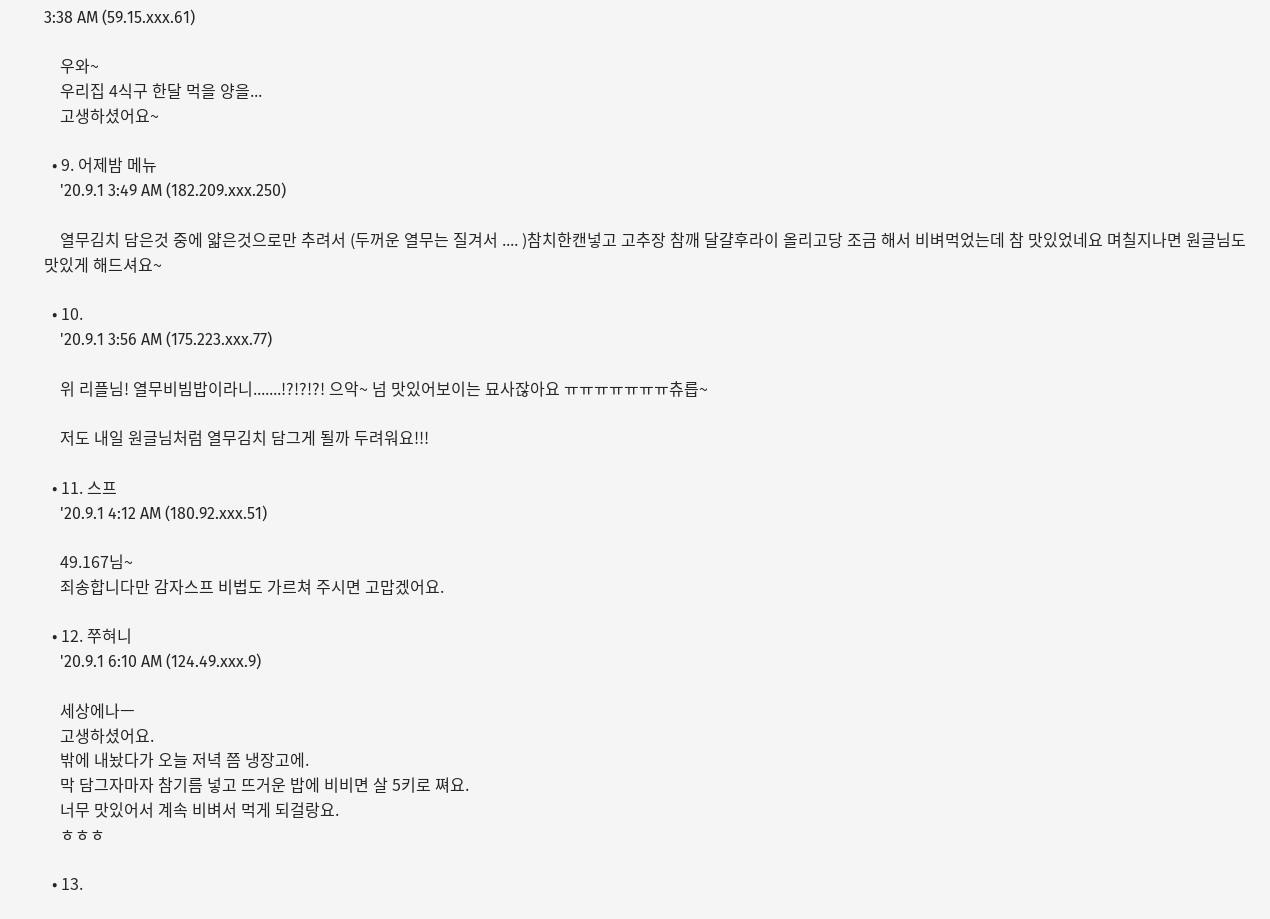3:38 AM (59.15.xxx.61)

    우와~
    우리집 4식구 한달 먹을 양을...
    고생하셨어요~

  • 9. 어제밤 메뉴
    '20.9.1 3:49 AM (182.209.xxx.250)

    열무김치 담은것 중에 얇은것으로만 추려서 (두꺼운 열무는 질겨서 .... )참치한캔넣고 고추장 참깨 달걀후라이 올리고당 조금 해서 비벼먹었는데 참 맛있었네요 며칠지나면 원글님도 맛있게 해드셔요~

  • 10.
    '20.9.1 3:56 AM (175.223.xxx.77)

    위 리플님! 열무비빔밥이라니.......!?!?!?! 으악~ 넘 맛있어보이는 묘사잖아요 ㅠㅠㅠㅠㅠㅠㅠ츄릅~

    저도 내일 원글님처럼 열무김치 담그게 될까 두려워요!!!

  • 11. 스프
    '20.9.1 4:12 AM (180.92.xxx.51)

    49.167님~
    죄송합니다만 감자스프 비법도 가르쳐 주시면 고맙겠어요.

  • 12. 쭈혀니
    '20.9.1 6:10 AM (124.49.xxx.9)

    세상에나ㅡ
    고생하셨어요.
    밖에 내놨다가 오늘 저녁 쯤 냉장고에.
    막 담그자마자 참기름 넣고 뜨거운 밥에 비비면 살 5키로 쪄요.
    너무 맛있어서 계속 비벼서 먹게 되걸랑요.
    ㅎㅎㅎ

  • 13.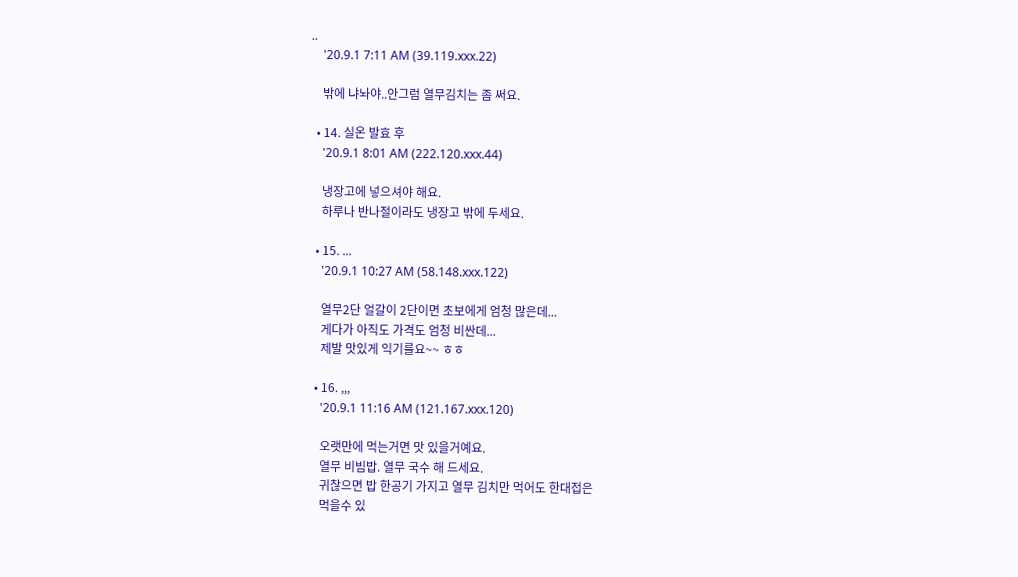..
    '20.9.1 7:11 AM (39.119.xxx.22)

    밖에 냐놔야..안그럼 열무김치는 좀 써요.

  • 14. 실온 발효 후
    '20.9.1 8:01 AM (222.120.xxx.44)

    냉장고에 넣으셔야 해요.
    하루나 반나절이라도 냉장고 밖에 두세요.

  • 15. ...
    '20.9.1 10:27 AM (58.148.xxx.122)

    열무2단 얼갈이 2단이면 초보에게 엄청 많은데...
    게다가 아직도 가격도 엄청 비싼데...
    제발 맛있게 익기를요~~ ㅎㅎ

  • 16. ,,,
    '20.9.1 11:16 AM (121.167.xxx.120)

    오랫만에 먹는거면 맛 있을거예요.
    열무 비빔밥. 열무 국수 해 드세요.
    귀찮으면 밥 한공기 가지고 열무 김치만 먹어도 한대접은
    먹을수 있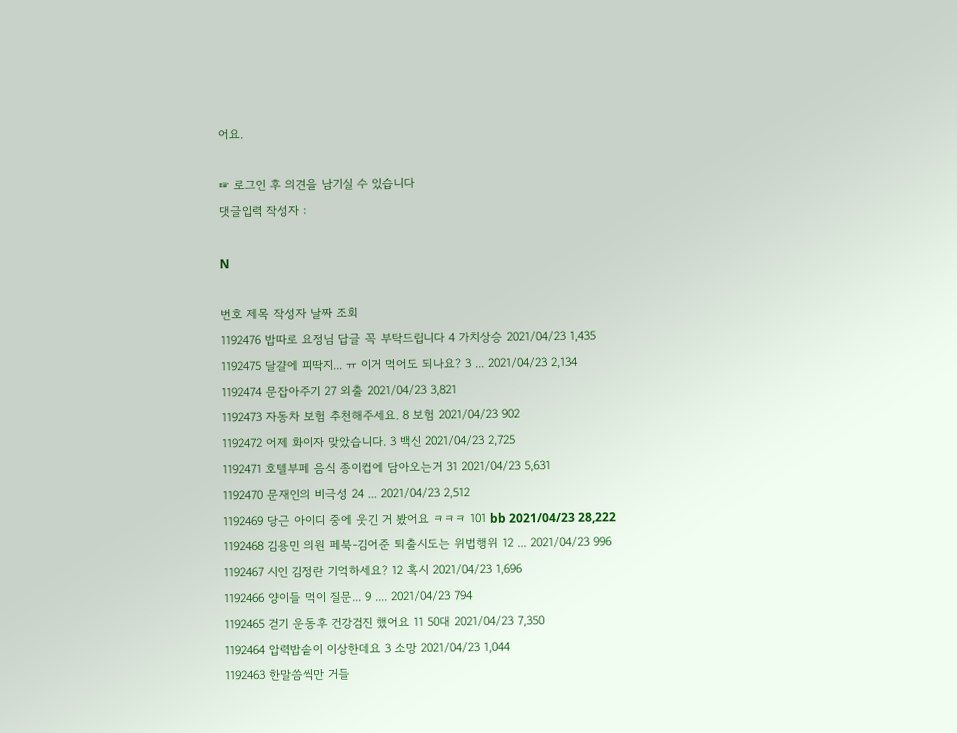어요.

☞ 로그인 후 의견을 남기실 수 있습니다
댓글입력 작성자 :

N

번호 제목 작성자 날짜 조회
1192476 밥따로 요정님 답글 꼭 부탁드립니다 4 가치상승 2021/04/23 1,435
1192475 달걀에 피딱지... ㅠ 이거 먹어도 되나요? 3 ... 2021/04/23 2,134
1192474 문잡아주기 27 외출 2021/04/23 3,821
1192473 자동차 보험 추천해주세요. 8 보험 2021/04/23 902
1192472 어제 화이자 맞았습니다. 3 백신 2021/04/23 2,725
1192471 호텔부페 음식 종이컵에 담아오는거 31 2021/04/23 5,631
1192470 문재인의 비극성 24 ... 2021/04/23 2,512
1192469 당근 아이디 중에 웃긴 거 봤어요 ㅋㅋㅋ 101 bb 2021/04/23 28,222
1192468 김용민 의원 페북-김어준 퇴출시도는 위법행위 12 ... 2021/04/23 996
1192467 시인 김정란 기억하세요? 12 혹시 2021/04/23 1,696
1192466 양이들 먹이 질문... 9 .... 2021/04/23 794
1192465 걷기 운동후 건강검진 했어요 11 50대 2021/04/23 7,350
1192464 압력밥솥이 이상한데요 3 소망 2021/04/23 1,044
1192463 한말씀씩만 거들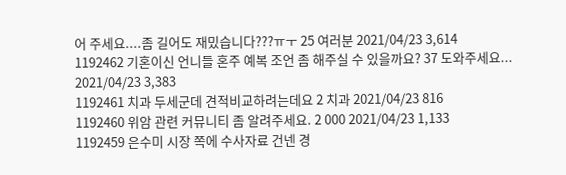어 주세요....좀 길어도 재밌습니다???ㅠㅜ 25 여러분 2021/04/23 3,614
1192462 기혼이신 언니들 혼주 예복 조언 좀 해주실 수 있을까요? 37 도와주세요... 2021/04/23 3,383
1192461 치과 두세군데 견적비교하려는데요 2 치과 2021/04/23 816
1192460 위암 관련 커뮤니티 좀 알려주세요. 2 000 2021/04/23 1,133
1192459 은수미 시장 쪽에 수사자료 건넨 경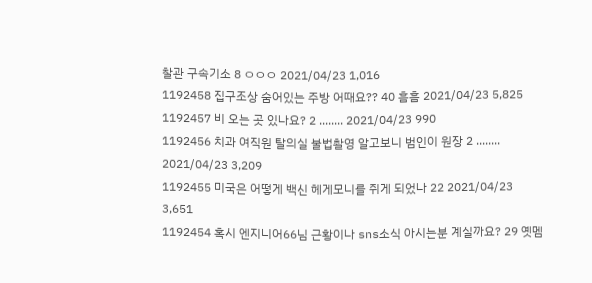찰관 구속기소 8 ㅇㅇㅇ 2021/04/23 1,016
1192458 집구조상 숨어있는 주방 어때요?? 40 흠흠 2021/04/23 5,825
1192457 비 오는 곳 있나요? 2 ........ 2021/04/23 990
1192456 치과 여직원 탈의실 불법촬영 알고보니 범인이 원장 2 ........ 2021/04/23 3,209
1192455 미국은 어떻게 백신 헤게모니를 쥐게 되었나 22 2021/04/23 3,651
1192454 혹시 엔지니어66님 근황이나 sns소식 아시는분 계실까요? 29 옛멤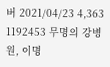버 2021/04/23 4,363
1192453 무명의 강병원, 이명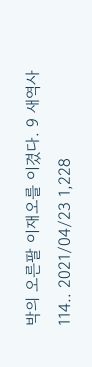박의 오른팔 이재오를 이겼다. 9 새역사114.. 2021/04/23 1,228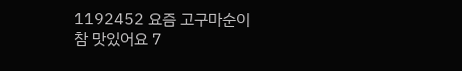1192452 요즘 고구마순이 참 맛있어요 7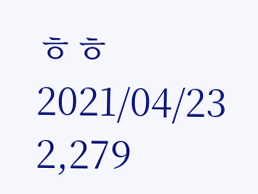ㅎㅎ 2021/04/23 2,279